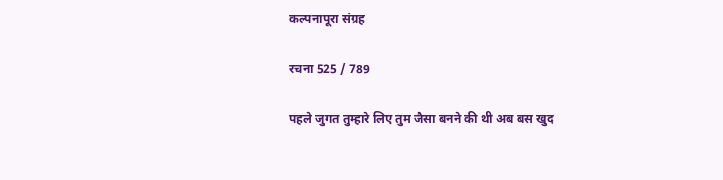कल्पनापूरा संग्रह

रचना 525 / 789

पहले जुगत तुम्हारे लिए तुम जैसा बनने की थी अब बस खुद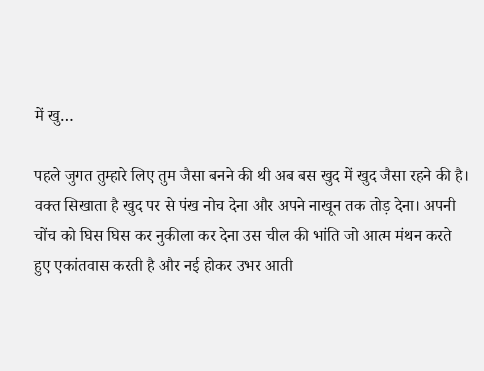में खु…

पहले जुगत तुम्हारे लिए तुम जैसा बनने की थी अब बस खुद में खुद जैसा रहने की है। वक्त सिखाता है खुद पर से पंख नोच देना और अपने नाखून तक तोड़ देना। अपनी चोंच को घिस घिस कर नुकीला कर देना उस चील की भांति जो आत्म मंथन करते हुए एकांतवास करती है और नई होकर उभर आती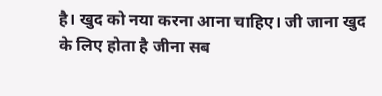है। खुद को नया करना आना चाहिए। जी जाना खुद के लिए होता है जीना सब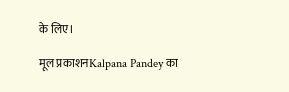के लिए।

मूल प्रकाशनKalpana Pandey का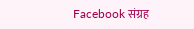Facebook संग्रह